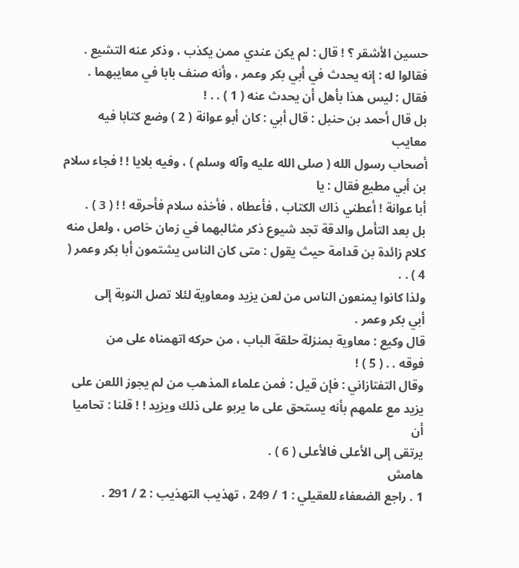حسين الأشقر ؟ ! قال : لم يكن عندي ممن يكذب ، وذكر عنه التشيع .
فقالوا له : إنه يحدث في أبي بكر وعمر ، وأنه صنف بابا في معايبهما .
فقال : ليس هذا بأهل أن يحدث عنه ( 1 ) . . !
بل قال أحمد بن حنبل : قال أبي : كان أبو عوانة ( 2 ) وضع كتابا فيه معايب
أصحاب رسول الله ( صلى الله عليه وآله وسلم ) ، وفيه بلايا ! ! فجاء سلام بن أبي مطيع فقال : يا
أبا عوانة ! أعطني ذاك الكتاب ، فأعطاه ، فأخذه سلام فأحرقه ! ! ( 3 ) .
بل بعد التأمل والدقة تجد شيوع ذكر مثالبهما في زمان خاص ، ولعل منه
كلام زائدة بن قدامة حيث يقول : متى كان الناس يشتمون أبا بكر وعمر ( 4 ) . .
ولذا كانوا يمنعون الناس من لعن يزيد ومعاوية لئلا تصل النوبة إلى
أبي بكر وعمر .
قال وكيع : معاوية بمنزلة حلقة الباب ، من حركه اتهمناه على من
فوقه . . ( 5 ) !
وقال التفتازاني : فإن قيل : فمن علماء المذهب من لم يجوز اللعن على
يزيد مع علمهم بأنه يستحق على ما يربو على ذلك ويزيد ! ! قلنا : تحاميا أن
يرتقى إلى الأعلى فالأعلى ( 6 ) .
هامش
1 . راجع الضعفاء للعقيلي : 1 / 249 ، تهذيب التهذيب : 2 / 291 .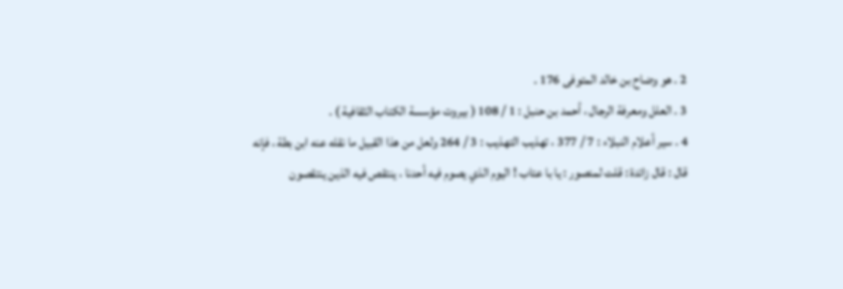2 . هو وضاح بن خالد المتوفى 176 .
3 . العلل ومعرفة الرجال ، أحمد بن حنبل : 1 / 108 ( بيروت مؤسسة الكتاب الثقافية ) .
4 . سير أعلام النبلاء : 7 / 377 ، تهذيب التهذيب : 3 / 264 ولعل من هذا القبيل ما نقله عنه ابن بطة ، فإنه
قال : قال زائدة : قلت لمنصور : يا با عتاب ! اليوم الذي يصوم فيه أحدنا ، ينتقص فيه الذين ينتقصون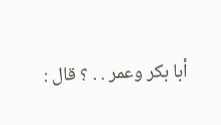أبا بكر وعمر . . ؟ قال :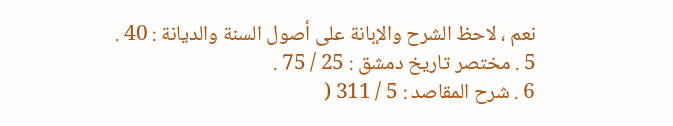نعم ، لاحظ الشرح والإبانة على أصول السنة والديانة : 40 .
5 . مختصر تاريخ دمشق : 25 / 75 .
6 . شرح المقاصد : 5 / 311 (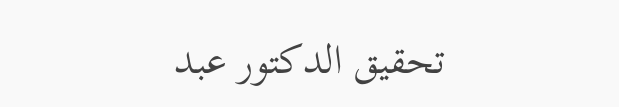تحقيق الدكتور عبد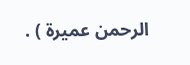الرحمن عميرة ) .